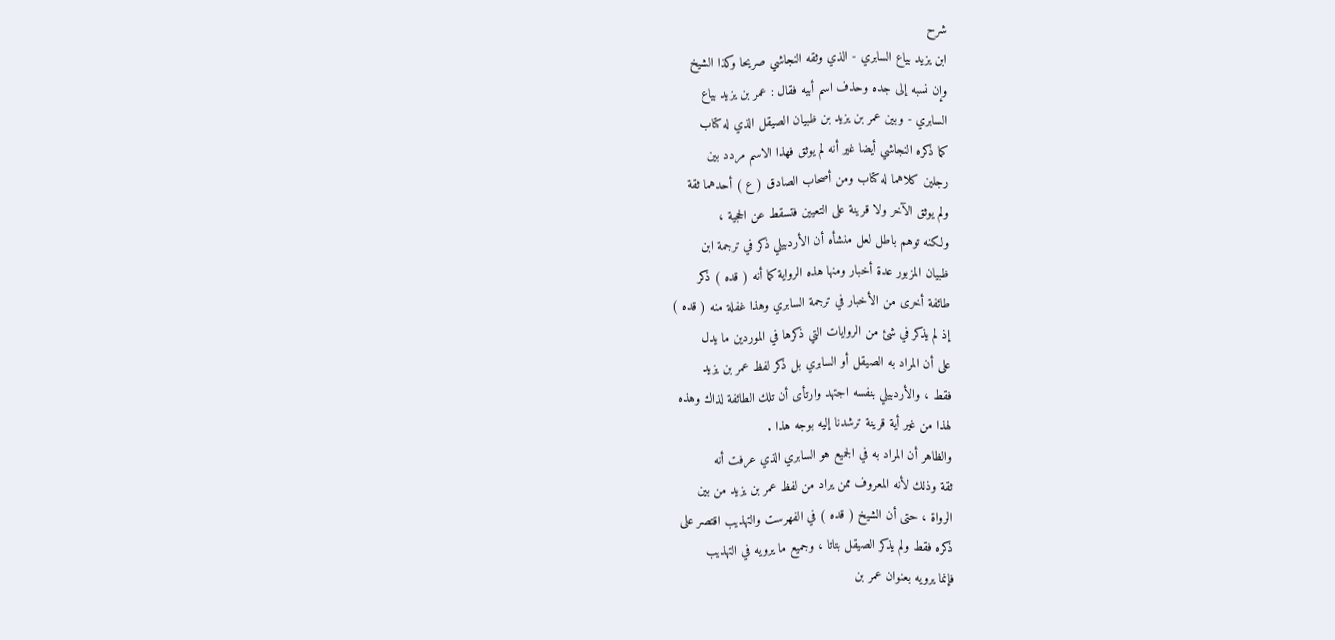شرح
ابن يزيد بياع السابري - الذي وثقه النجاشي صريحا وكذا الشيخ
وإن نسبه إلى جده وحذف اسم أبيه فقال : عمر بن يزيد بياع
السابري - وبين عمر بن يزيد بن ظبيان الصيقل الذي له كتاب
كما ذكره النجاشي أيضا غير أنه لم يوثق فهذا الاسم مردد بين
رجلين كلاهما له كتاب ومن أصحاب الصادق ( ع ) أحدهما ثقة
ولم يوثق الآخر ولا قرينة على التعيين فتسقط عن الحجية ،
ولكنه توهم باطل لعل منشأه أن الأردبيلي ذكر في ترجمة ابن
ظبيان المزبور عدة أخبار ومنها هذه الرواية كما أنه ( قده ) ذكر
طائفة أخرى من الأخبار في ترجمة السابري وهذا غفلة منه ( قده )
إذ لم يذكر في شئ من الروايات التي ذكرها في الموردين ما يدل
على أن المراد به الصيقل أو السابري بل ذكر لفظ عمر بن يزيد
فقط ، والأردبيلي بنفسه اجتهد وارتأى أن تلك الطائفة لذاك وهذه
لهذا من غير أية قرينة ترشدنا إليه بوجه هذا .
والظاهر أن المراد به في الجميع هو السابري الذي عرفت أنه
ثقة وذلك لأنه المعروف ممن يراد من لفظ عمر بن يزيد من بين
الرواة ، حتى أن الشيخ ( قده ) في الفهرست والتهذيب اقتصر على
ذكره فقط ولم يذكر الصيقل بتاتا ، وجميع ما يرويه في التهذيب
فإنما يرويه بعنوان عمر بن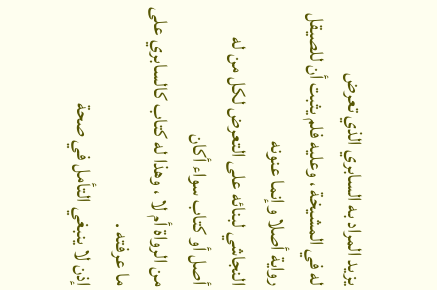يزيد المراد به السابري الذي تعرض
له في المشيخة ، وعليه فلم يثبت أن للصيقل رواية أصلا وإنما عنونه
النجاشي لبنائه على التعرض لكل من له أصل أو كتاب سواء أكان
من الرواة أم لا ، وهذا له كتاب كالسابري على ما عرفته .
إذن لا ينبغي التأمل في صحة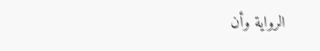الرواية وأن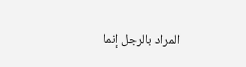المراد بالرجل إنما